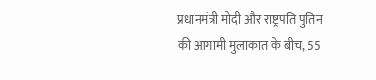प्रधानमंत्री मोदी और राष्ट्रपति पुतिन की आगामी मुलाकात के बीच, 55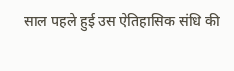साल पहले हुई उस ऐतिहासिक संधि की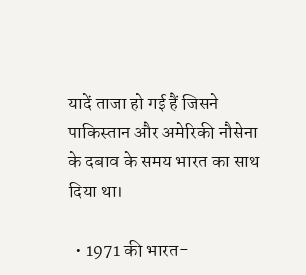यादें ताजा हो गई हैं जिसने पाकिस्तान और अमेरिकी नौसेना के दबाव के समय भारत का साथ दिया था।

  • 1971 की भारत-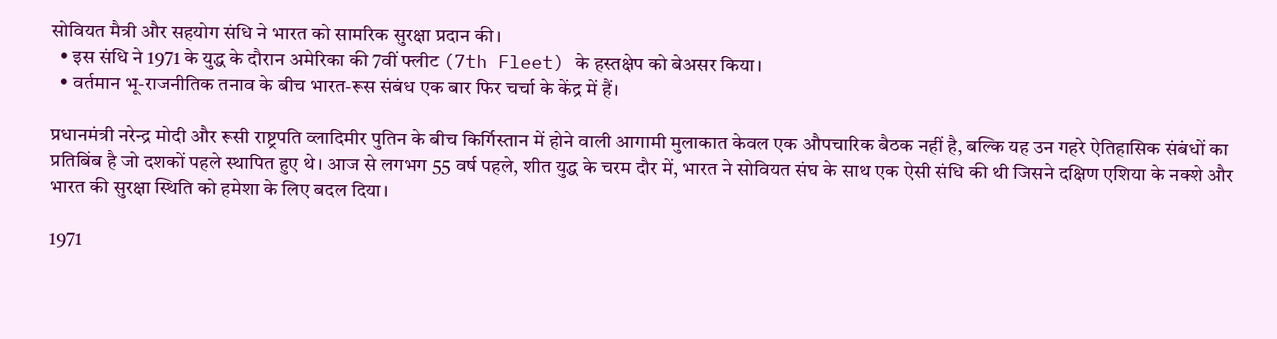सोवियत मैत्री और सहयोग संधि ने भारत को सामरिक सुरक्षा प्रदान की।
  • इस संधि ने 1971 के युद्ध के दौरान अमेरिका की 7वीं फ्लीट (7th Fleet) के हस्तक्षेप को बेअसर किया।
  • वर्तमान भू-राजनीतिक तनाव के बीच भारत-रूस संबंध एक बार फिर चर्चा के केंद्र में हैं।

प्रधानमंत्री नरेन्द्र मोदी और रूसी राष्ट्रपति व्लादिमीर पुतिन के बीच किर्गिस्तान में होने वाली आगामी मुलाकात केवल एक औपचारिक बैठक नहीं है, बल्कि यह उन गहरे ऐतिहासिक संबंधों का प्रतिबिंब है जो दशकों पहले स्थापित हुए थे। आज से लगभग 55 वर्ष पहले, शीत युद्ध के चरम दौर में, भारत ने सोवियत संघ के साथ एक ऐसी संधि की थी जिसने दक्षिण एशिया के नक्शे और भारत की सुरक्षा स्थिति को हमेशा के लिए बदल दिया।

1971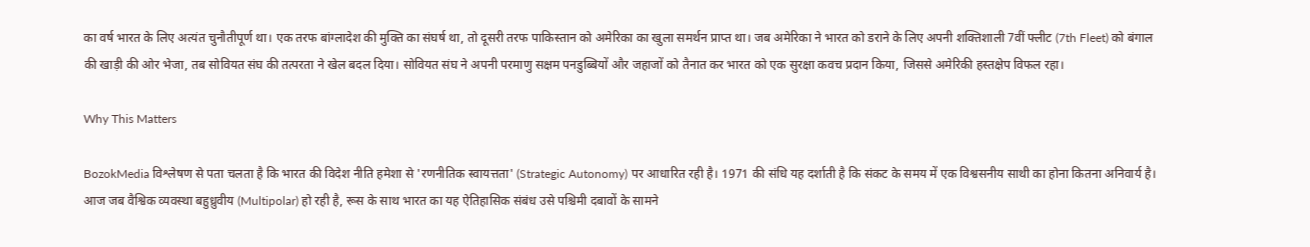का वर्ष भारत के लिए अत्यंत चुनौतीपूर्ण था। एक तरफ बांग्लादेश की मुक्ति का संघर्ष था, तो दूसरी तरफ पाकिस्तान को अमेरिका का खुला समर्थन प्राप्त था। जब अमेरिका ने भारत को डराने के लिए अपनी शक्तिशाली 7वीं फ्लीट (7th Fleet) को बंगाल की खाड़ी की ओर भेजा, तब सोवियत संघ की तत्परता ने खेल बदल दिया। सोवियत संघ ने अपनी परमाणु सक्षम पनडुब्बियों और जहाजों को तैनात कर भारत को एक सुरक्षा कवच प्रदान किया, जिससे अमेरिकी हस्तक्षेप विफल रहा।

Why This Matters

BozokMedia विश्लेषण से पता चलता है कि भारत की विदेश नीति हमेशा से 'रणनीतिक स्वायत्तता' (Strategic Autonomy) पर आधारित रही है। 1971 की संधि यह दर्शाती है कि संकट के समय में एक विश्वसनीय साथी का होना कितना अनिवार्य है। आज जब वैश्विक व्यवस्था बहुध्रुवीय (Multipolar) हो रही है, रूस के साथ भारत का यह ऐतिहासिक संबंध उसे पश्चिमी दबावों के सामने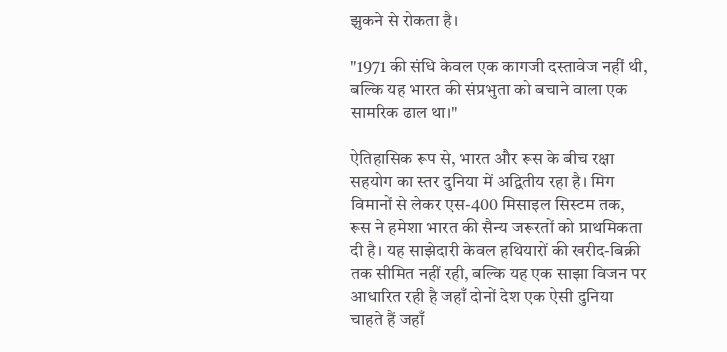झुकने से रोकता है।

"1971 की संधि केवल एक कागजी दस्तावेज नहीं थी, बल्कि यह भारत की संप्रभुता को बचाने वाला एक सामरिक ढाल था।"

ऐतिहासिक रूप से, भारत और रूस के बीच रक्षा सहयोग का स्तर दुनिया में अद्वितीय रहा है। मिग विमानों से लेकर एस-400 मिसाइल सिस्टम तक, रूस ने हमेशा भारत की सैन्य जरूरतों को प्राथमिकता दी है। यह साझेदारी केवल हथियारों की खरीद-बिक्री तक सीमित नहीं रही, बल्कि यह एक साझा विजन पर आधारित रही है जहाँ दोनों देश एक ऐसी दुनिया चाहते हैं जहाँ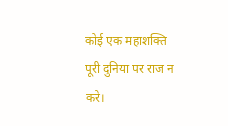कोई एक महाशक्ति पूरी दुनिया पर राज न करे।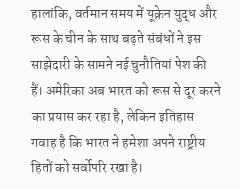हालांकि, वर्तमान समय में यूक्रेन युद्ध और रूस के चीन के साथ बढ़ते संबंधों ने इस साझेदारी के सामने नई चुनौतियां पेश की हैं। अमेरिका अब भारत को रूस से दूर करने का प्रयास कर रहा है, लेकिन इतिहास गवाह है कि भारत ने हमेशा अपने राष्ट्रीय हितों को सर्वोपरि रखा है।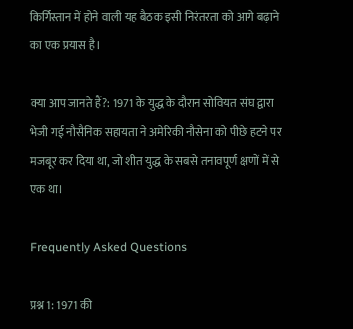किर्गिस्तान में होने वाली यह बैठक इसी निरंतरता को आगे बढ़ाने का एक प्रयास है।

क्या आप जानते हैं?: 1971 के युद्ध के दौरान सोवियत संघ द्वारा भेजी गई नौसैनिक सहायता ने अमेरिकी नौसेना को पीछे हटने पर मजबूर कर दिया था, जो शीत युद्ध के सबसे तनावपूर्ण क्षणों में से एक था।

Frequently Asked Questions

प्रश्न 1: 1971 की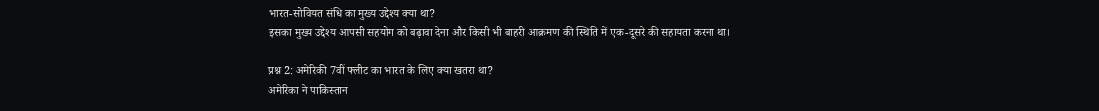भारत-सोवियत संधि का मुख्य उद्देश्य क्या था?
इसका मुख्य उद्देश्य आपसी सहयोग को बढ़ावा देना और किसी भी बाहरी आक्रमण की स्थिति में एक-दूसरे की सहायता करना था।

प्रश्न 2: अमेरिकी 7वीं फ्लीट का भारत के लिए क्या खतरा था?
अमेरिका ने पाकिस्तान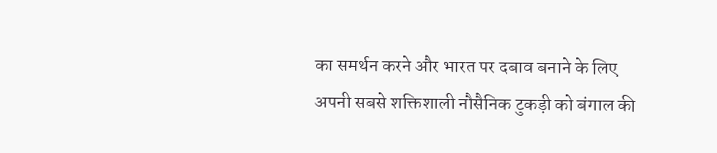का समर्थन करने और भारत पर दबाव बनाने के लिए अपनी सबसे शक्तिशाली नौसैनिक टुकड़ी को बंगाल की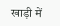खाड़ी में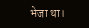भेजा था।